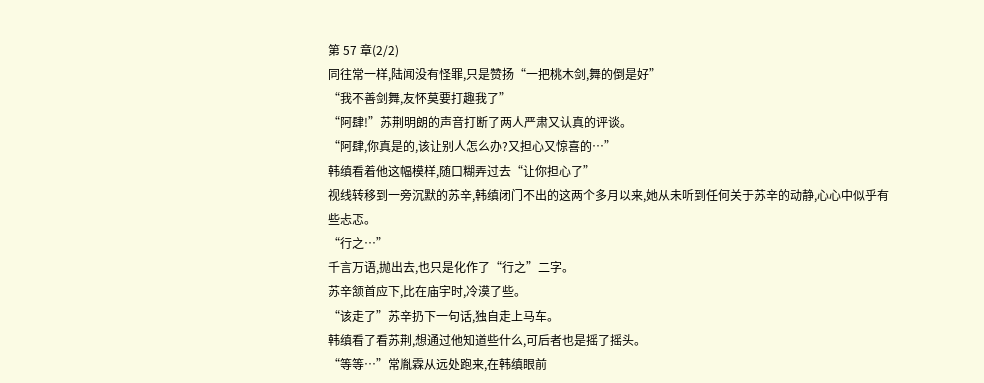第 57 章(2/2)
同往常一样,陆闻没有怪罪,只是赞扬“一把桃木剑,舞的倒是好”
“我不善剑舞,友怀莫要打趣我了”
“阿肆!”苏荆明朗的声音打断了两人严肃又认真的评谈。
“阿肆,你真是的,该让别人怎么办?又担心又惊喜的…”
韩缜看着他这幅模样,随口糊弄过去“让你担心了”
视线转移到一旁沉默的苏辛,韩缜闭门不出的这两个多月以来,她从未听到任何关于苏辛的动静,心心中似乎有些忐忑。
“行之…”
千言万语,抛出去,也只是化作了“行之”二字。
苏辛颔首应下,比在庙宇时,冷漠了些。
“该走了”苏辛扔下一句话,独自走上马车。
韩缜看了看苏荆,想通过他知道些什么,可后者也是摇了摇头。
“等等…”常胤霖从远处跑来,在韩缜眼前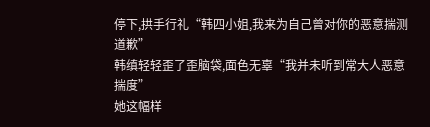停下,拱手行礼“韩四小姐,我来为自己曾对你的恶意揣测道歉”
韩缜轻轻歪了歪脑袋,面色无辜“我并未听到常大人恶意揣度”
她这幅样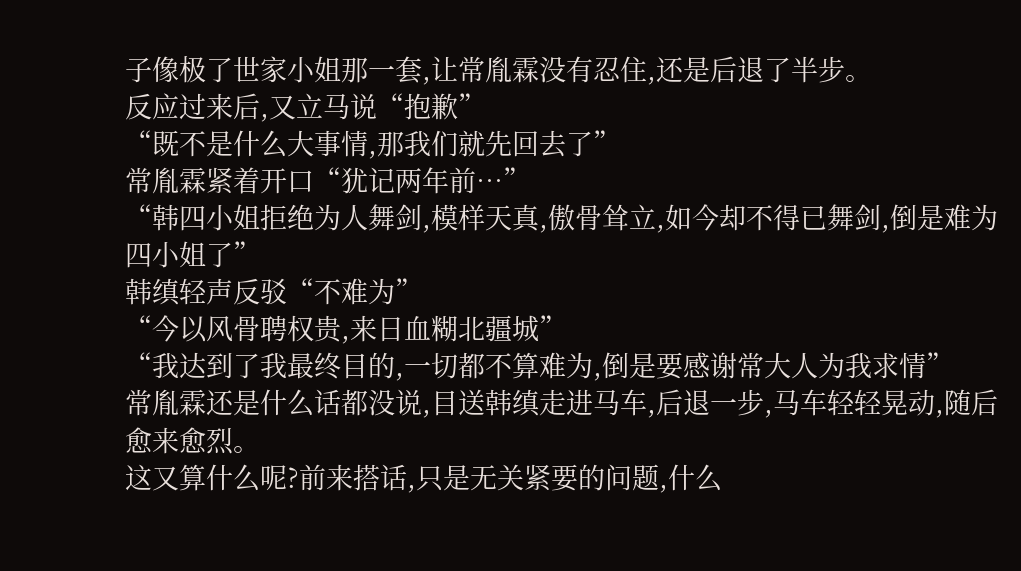子像极了世家小姐那一套,让常胤霖没有忍住,还是后退了半步。
反应过来后,又立马说“抱歉”
“既不是什么大事情,那我们就先回去了”
常胤霖紧着开口“犹记两年前…”
“韩四小姐拒绝为人舞剑,模样天真,傲骨耸立,如今却不得已舞剑,倒是难为四小姐了”
韩缜轻声反驳“不难为”
“今以风骨聘权贵,来日血糊北疆城”
“我达到了我最终目的,一切都不算难为,倒是要感谢常大人为我求情”
常胤霖还是什么话都没说,目送韩缜走进马车,后退一步,马车轻轻晃动,随后愈来愈烈。
这又算什么呢?前来搭话,只是无关紧要的问题,什么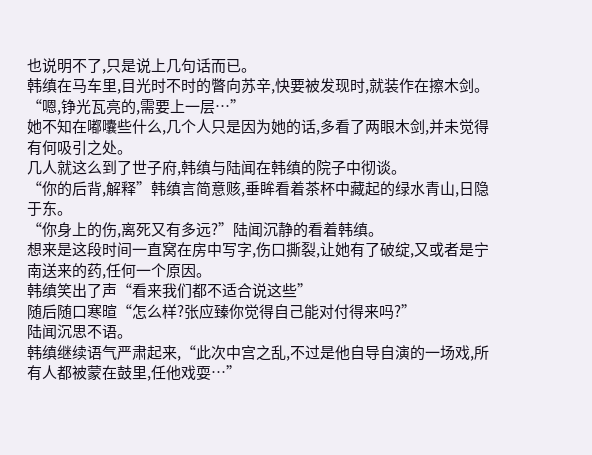也说明不了,只是说上几句话而已。
韩缜在马车里,目光时不时的瞥向苏辛,快要被发现时,就装作在擦木剑。
“嗯,铮光瓦亮的,需要上一层…”
她不知在嘟囔些什么,几个人只是因为她的话,多看了两眼木剑,并未觉得有何吸引之处。
几人就这么到了世子府,韩缜与陆闻在韩缜的院子中彻谈。
“你的后背,解释”韩缜言简意赅,垂眸看着茶杯中藏起的绿水青山,日隐于东。
“你身上的伤,离死又有多远?”陆闻沉静的看着韩缜。
想来是这段时间一直窝在房中写字,伤口撕裂,让她有了破绽,又或者是宁南送来的药,任何一个原因。
韩缜笑出了声“看来我们都不适合说这些”
随后随口寒暄“怎么样?张应臻你觉得自己能对付得来吗?”
陆闻沉思不语。
韩缜继续语气严肃起来,“此次中宫之乱,不过是他自导自演的一场戏,所有人都被蒙在鼓里,任他戏耍…”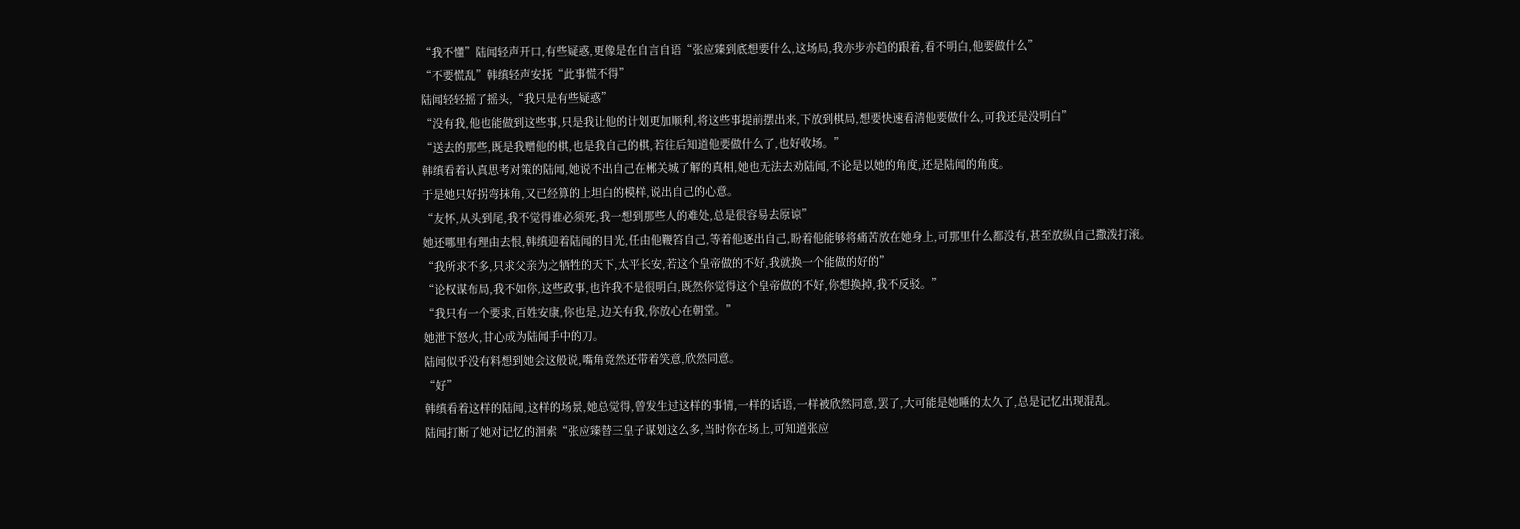“我不懂”陆闻轻声开口,有些疑惑,更像是在自言自语“张应臻到底想要什么,这场局,我亦步亦趋的跟着,看不明白,他要做什么”
“不要慌乱”韩缜轻声安抚“此事慌不得”
陆闻轻轻摇了摇头,“我只是有些疑惑”
“没有我,他也能做到这些事,只是我让他的计划更加顺利,将这些事提前摆出来,下放到棋局,想要快速看清他要做什么,可我还是没明白”
“送去的那些,既是我赠他的棋,也是我自己的棋,若往后知道他要做什么了,也好收场。”
韩缜看着认真思考对策的陆闻,她说不出自己在郴关城了解的真相,她也无法去劝陆闻,不论是以她的角度,还是陆闻的角度。
于是她只好拐弯抹角,又已经算的上坦白的模样,说出自己的心意。
“友怀,从头到尾,我不觉得谁必须死,我一想到那些人的难处,总是很容易去原谅”
她还哪里有理由去恨,韩缜迎着陆闻的目光,任由他鞭笞自己,等着他逐出自己,盼着他能够将痛苦放在她身上,可那里什么都没有,甚至放纵自己撒泼打滚。
“我所求不多,只求父亲为之牺牲的天下,太平长安,若这个皇帝做的不好,我就换一个能做的好的”
“论权谋布局,我不如你,这些政事,也许我不是很明白,既然你觉得这个皇帝做的不好,你想换掉,我不反驳。”
“我只有一个要求,百姓安康,你也是,边关有我,你放心在朝堂。”
她泄下怒火,甘心成为陆闻手中的刀。
陆闻似乎没有料想到她会这般说,嘴角竟然还带着笑意,欣然同意。
“好”
韩缜看着这样的陆闻,这样的场景,她总觉得,曾发生过这样的事情,一样的话语,一样被欣然同意,罢了,大可能是她睡的太久了,总是记忆出现混乱。
陆闻打断了她对记忆的洄索“张应臻替三皇子谋划这么多,当时你在场上,可知道张应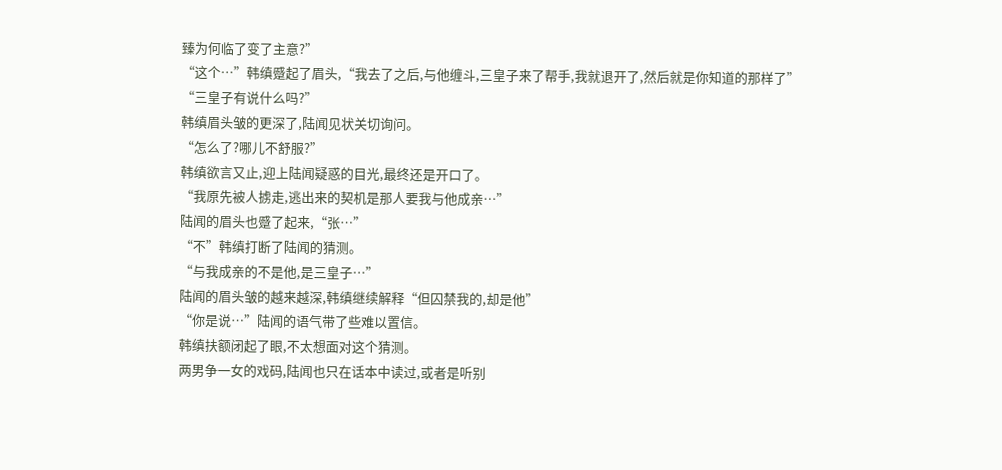臻为何临了变了主意?”
“这个…”韩缜蹙起了眉头,“我去了之后,与他缠斗,三皇子来了帮手,我就退开了,然后就是你知道的那样了”
“三皇子有说什么吗?”
韩缜眉头皱的更深了,陆闻见状关切询问。
“怎么了?哪儿不舒服?”
韩缜欲言又止,迎上陆闻疑惑的目光,最终还是开口了。
“我原先被人掳走,逃出来的契机是那人要我与他成亲…”
陆闻的眉头也蹙了起来,“张…”
“不”韩缜打断了陆闻的猜测。
“与我成亲的不是他,是三皇子…”
陆闻的眉头皱的越来越深,韩缜继续解释“但囚禁我的,却是他”
“你是说…”陆闻的语气带了些难以置信。
韩缜扶额闭起了眼,不太想面对这个猜测。
两男争一女的戏码,陆闻也只在话本中读过,或者是听别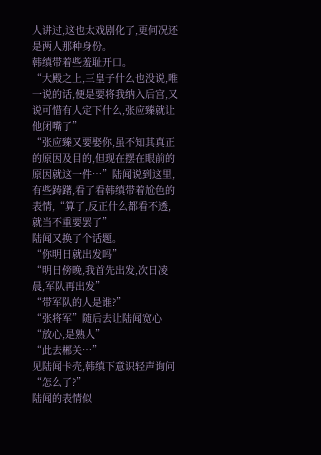人讲过,这也太戏剧化了,更何况还是两人那种身份。
韩缜带着些羞耻开口。
“大殿之上,三皇子什么也没说,唯一说的话,便是要将我纳入后宫,又说可惜有人定下什么,张应臻就让他闭嘴了”
“张应臻又要娶你,虽不知其真正的原因及目的,但现在摆在眼前的原因就这一件…”陆闻说到这里,有些踌躇,看了看韩缜带着尬色的表情,“算了,反正什么都看不透,就当不重要罢了”
陆闻又换了个话题。
“你明日就出发吗”
“明日傍晚,我首先出发,次日凌晨,军队再出发”
“带军队的人是谁?”
“张将军”随后去让陆闻宽心“放心,是熟人”
“此去郴关…”
见陆闻卡壳,韩缜下意识轻声询问“怎么了?”
陆闻的表情似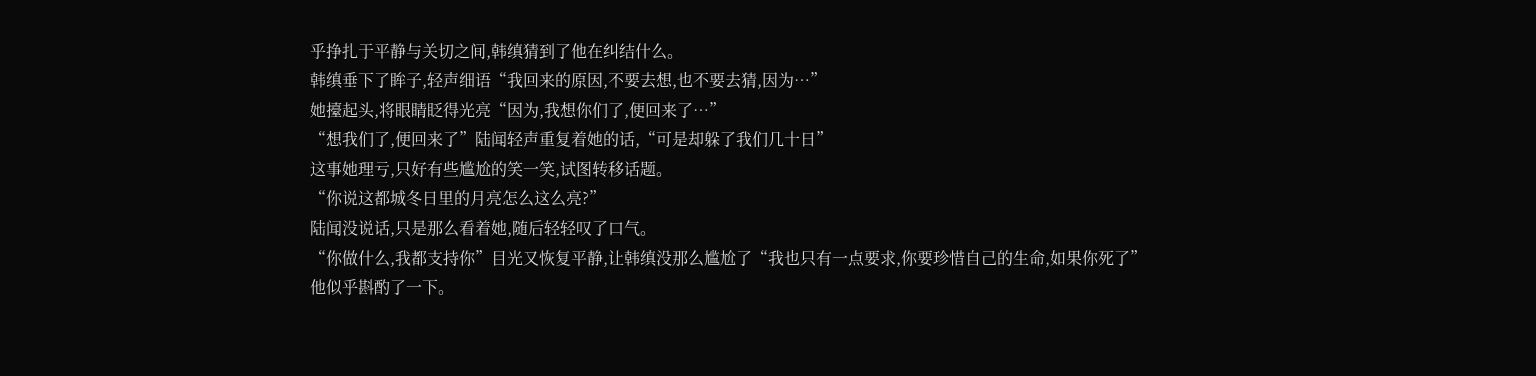乎挣扎于平静与关切之间,韩缜猜到了他在纠结什么。
韩缜垂下了眸子,轻声细语“我回来的原因,不要去想,也不要去猜,因为…”
她擡起头,将眼睛眨得光亮“因为,我想你们了,便回来了…”
“想我们了,便回来了”陆闻轻声重复着她的话,“可是却躲了我们几十日”
这事她理亏,只好有些尴尬的笑一笑,试图转移话题。
“你说这都城冬日里的月亮怎么这么亮?”
陆闻没说话,只是那么看着她,随后轻轻叹了口气。
“你做什么,我都支持你”目光又恢复平静,让韩缜没那么尴尬了“我也只有一点要求,你要珍惜自己的生命,如果你死了”
他似乎斟酌了一下。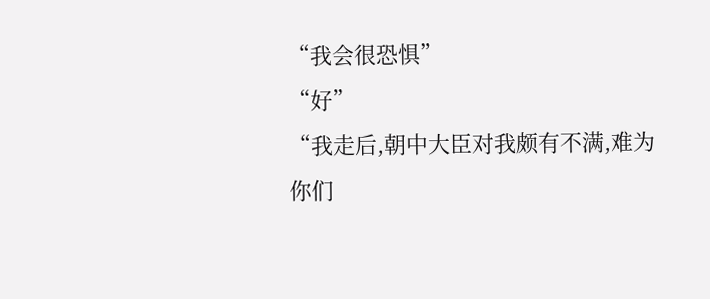“我会很恐惧”
“好”
“我走后,朝中大臣对我颇有不满,难为你们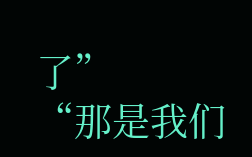了”
“那是我们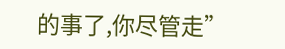的事了,你尽管走”